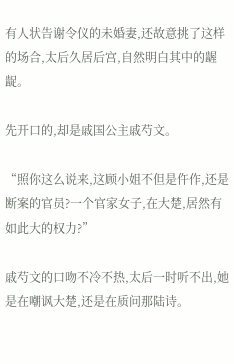有人状告谢令仪的未婚妻,还故意挑了这样的场合,太后久居后宫,自然明白其中的龌龊。

先开口的,却是戚国公主戚芍文。

“照你这么说来,这顾小姐不但是仵作,还是断案的官员?一个官家女子,在大楚,居然有如此大的权力?”

戚芍文的口吻不冷不热,太后一时听不出,她是在嘲讽大楚,还是在质问那陆诗。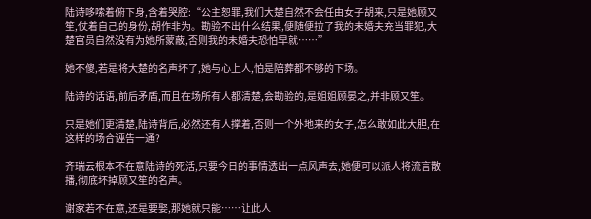陆诗哆嗦着俯下身,含着哭腔:“公主恕罪,我们大楚自然不会任由女子胡来,只是她顾又笙,仗着自己的身份,胡作非为。勘验不出什么结果,便随便拉了我的未婚夫充当罪犯,大楚官员自然没有为她所蒙蔽,否则我的未婚夫恐怕早就……”

她不傻,若是将大楚的名声坏了,她与心上人,怕是陪葬都不够的下场。

陆诗的话语,前后矛盾,而且在场所有人都清楚,会勘验的,是姐姐顾晏之,并非顾又笙。

只是她们更清楚,陆诗背后,必然还有人撑着,否则一个外地来的女子,怎么敢如此大胆,在这样的场合诬告一通?

齐瑞云根本不在意陆诗的死活,只要今日的事情透出一点风声去,她便可以派人将流言散播,彻底坏掉顾又笙的名声。

谢家若不在意,还是要娶,那她就只能……让此人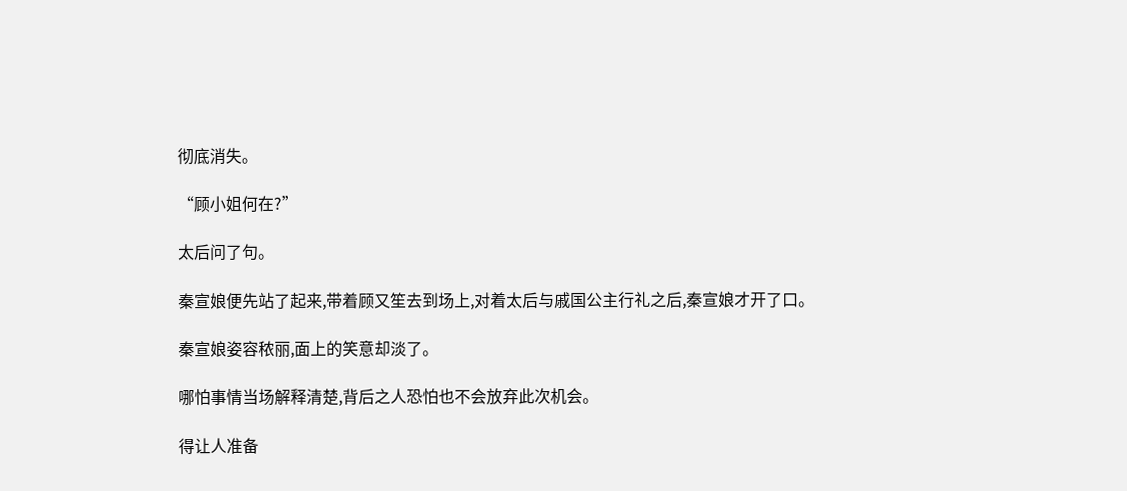彻底消失。

“顾小姐何在?”

太后问了句。

秦宣娘便先站了起来,带着顾又笙去到场上,对着太后与戚国公主行礼之后,秦宣娘才开了口。

秦宣娘姿容秾丽,面上的笑意却淡了。

哪怕事情当场解释清楚,背后之人恐怕也不会放弃此次机会。

得让人准备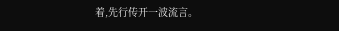着,先行传开一波流言。